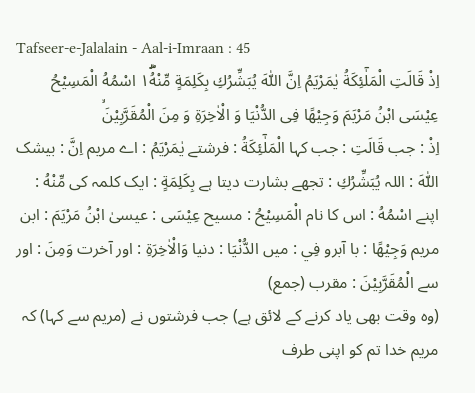Tafseer-e-Jalalain - Aal-i-Imraan : 45
اِذْ قَالَتِ الْمَلٰٓئِكَةُ یٰمَرْیَمُ اِنَّ اللّٰهَ یُبَشِّرُكِ بِكَلِمَةٍ مِّنْهُ١ۖۗ اسْمُهُ الْمَسِیْحُ عِیْسَى ابْنُ مَرْیَمَ وَجِیْهًا فِی الدُّنْیَا وَ الْاٰخِرَةِ وَ مِنَ الْمُقَرَّبِیْنَۙ
اِذْ : جب قَالَتِ : جب کہا الْمَلٰٓئِكَةُ : فرشتے يٰمَرْيَمُ : اے مریم اِنَّ : بیشک اللّٰهَ : اللہ يُبَشِّرُكِ : تجھے بشارت دیتا ہے بِكَلِمَةٍ : ایک کلمہ کی مِّنْهُ : اپنے اسْمُهُ : اس کا نام الْمَسِيْحُ : مسیح عِيْسَى : عیسیٰ ابْنُ مَرْيَمَ : ابن مریم وَجِيْهًا : با آبرو فِي : میں الدُّنْيَا : دنیا وَالْاٰخِرَةِ : اور آخرت وَمِنَ : اور سے الْمُقَرَّبِيْنَ : مقرب (جمع)
(وہ وقت بھی یاد کرنے کے لائق ہے) جب فرشتوں نے (مریم سے کہا) کہ مریم خدا تم کو اپنی طرف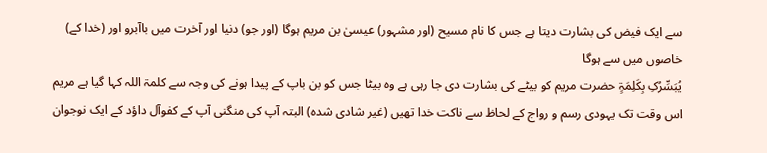سے ایک فیض کی بشارت دیتا ہے جس کا نام مسیح (اور مشہور) عیسیٰ بن مریم ہوگا (اور جو) دنیا اور آخرت میں باآبرو اور (خدا کے) خاصوں میں سے ہوگا
یُبَسِّرُکِ بِکَلِمَۃٍ حضرت مریم کو بیٹے کی بشارت دی جا رہی ہے وہ بیٹا جس کو بن باپ کے پیدا ہونے کی وجہ سے کلمۃ اللہ کہا گیا ہے مریم اس وقت تک یہودی رسم و رواج کے لحاظ سے ناکت خدا تھیں (غیر شادی شدہ) البتہ آپ کی منگنی آپ کے کفوآل داؤد کے ایک نوجوان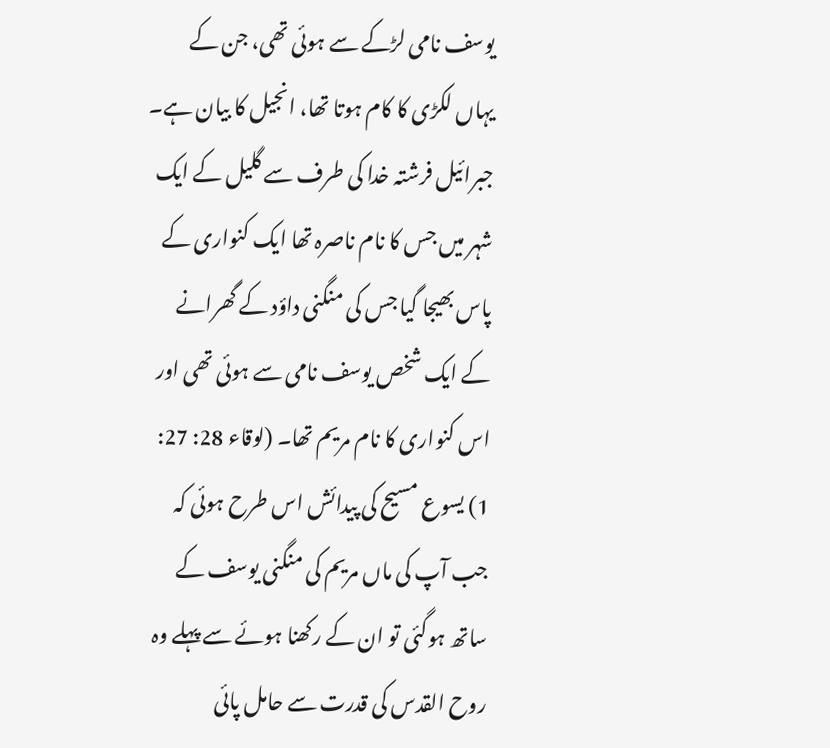یوسف نامی لڑکے سے ہوئی تھی، جن کے یہاں لکڑی کا کام ہوتا تھا، انجیل کا بیان ہے۔ جبرائیل فرشتہ خدا کی طرف سے گلیل کے ایک شہر میں جس کا نام ناصرہ تھا ایک کنواری کے پاس بھیجا گیا جس کی منگنی داؤد کے گھرانے کے ایک شخص یوسف نامی سے ہوئی تھی اور اس کنواری کا نام مریم تھا۔ (لوقاء 28: 27: 1) یسوع مسیح کی پیدائش اس طرح ہوئی کہ جب آپ کی ماں مریم کی منگنی یوسف کے ساتھ ہوگئی تو ان کے رکھنا ہوئے سے پہلے وہ روح القدس کی قدرت سے حامل پائی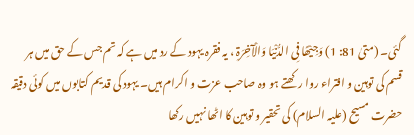گئی۔ (متیٰ 81: 1) وَجِیْھًا فِی الدُّنْیَا وَالْآخِرَۃِ ، یہ فقرہ یہود کے رد میں ہے کہ تم جس کے حق میں ہر قسم کی توہین و افتراء روا رکھتے ہو وہ صاحب عزت و اکرام ہیں۔ یہود کی قدیم کتابوں میں کوئی دقیقہ حضرت مسیح (علیہ السلام) کی تحقیر و توہین کا اٹھا نہیں رکھا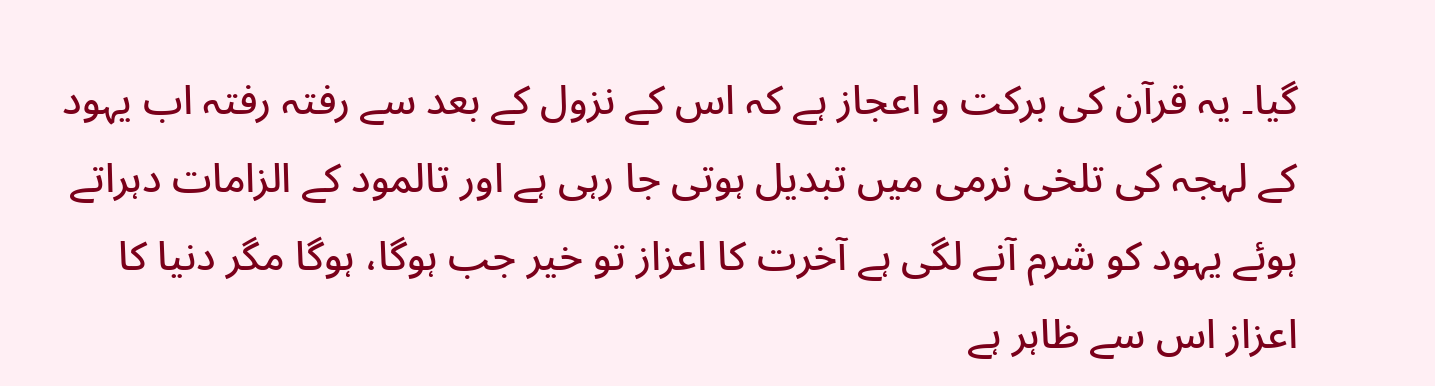گیا۔ یہ قرآن کی برکت و اعجاز ہے کہ اس کے نزول کے بعد سے رفتہ رفتہ اب یہود کے لہجہ کی تلخی نرمی میں تبدیل ہوتی جا رہی ہے اور تالمود کے الزامات دہراتے ہوئے یہود کو شرم آنے لگی ہے آخرت کا اعزاز تو خیر جب ہوگا، ہوگا مگر دنیا کا اعزاز اس سے ظاہر ہے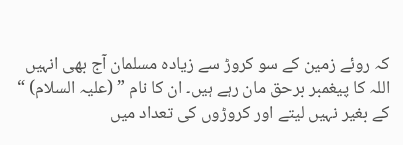کہ روئے زمین کے سو کروڑ سے زیادہ مسلمان آج بھی انہیں اللہ کا پیغمبر برحق مان رہے ہیں۔ ان کا نام ” (علیہ السلام) “ کے بغیر نہیں لیتے اور کروڑوں کی تعداد میں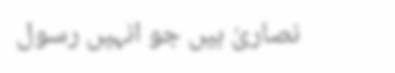نصاریٰ ہیں جو انہیں رسول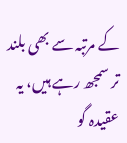کے مرتبہ سے بھی بلند تر سمجھ رہے ہیں، یہ عقیدہ گو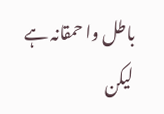باطل وا حمقانہ ہے لیکن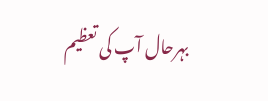بہرحال آپ کی تعظیم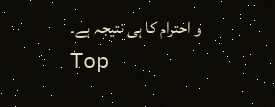و احترام کا ہی نتیجہ ہے۔
Top